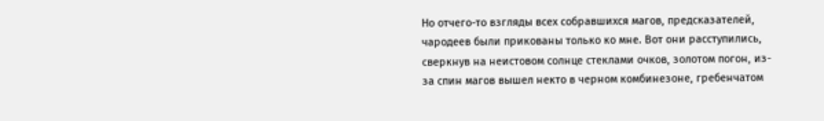Но отчего-то взгляды всех собравшихся магов, предсказателей, чародеев были прикованы только ко мне. Вот они расступились, сверкнув на неистовом солнце стеклами очков, золотом погон, из-за спин магов вышел некто в черном комбинезоне, гребенчатом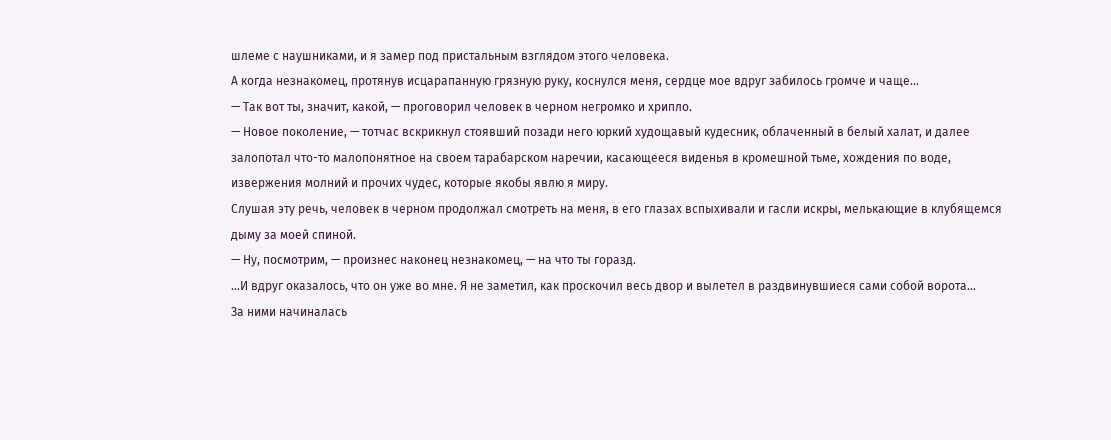шлеме с наушниками, и я замер под пристальным взглядом этого человека.
А когда незнакомец, протянув исцарапанную грязную руку, коснулся меня, сердце мое вдруг забилось громче и чаще…
— Так вот ты, значит, какой, — проговорил человек в черном негромко и хрипло.
— Новое поколение, — тотчас вскрикнул стоявший позади него юркий худощавый кудесник, облаченный в белый халат, и далее залопотал что-то малопонятное на своем тарабарском наречии, касающееся виденья в кромешной тьме, хождения по воде, извержения молний и прочих чудес, которые якобы явлю я миру.
Слушая эту речь, человек в черном продолжал смотреть на меня, в его глазах вспыхивали и гасли искры, мелькающие в клубящемся дыму за моей спиной.
— Ну, посмотрим, — произнес наконец незнакомец, — на что ты горазд.
…И вдруг оказалось, что он уже во мне. Я не заметил, как проскочил весь двор и вылетел в раздвинувшиеся сами собой ворота…
За ними начиналась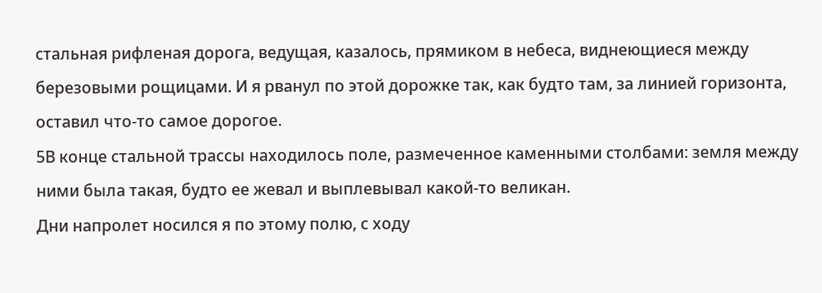стальная рифленая дорога, ведущая, казалось, прямиком в небеса, виднеющиеся между березовыми рощицами. И я рванул по этой дорожке так, как будто там, за линией горизонта, оставил что-то самое дорогое.
5В конце стальной трассы находилось поле, размеченное каменными столбами: земля между ними была такая, будто ее жевал и выплевывал какой-то великан.
Дни напролет носился я по этому полю, с ходу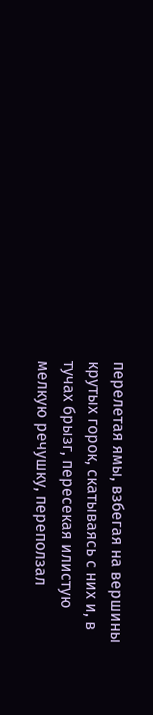перелетая ямы, взбегая на вершины крутых горок, скатываясь с них и, в тучах брызг, пересекая илистую мелкую речушку, переползал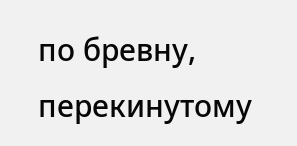по бревну, перекинутому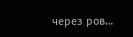через ров…